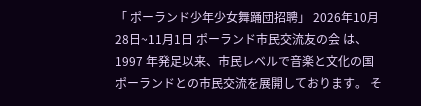「 ポーランド少年少女舞踊団招聘」 2026年10月28日~11月1日 ポーランド市民交流友の会 は、 1997 年発足以来、市民レベルで音楽と文化の国ポーランドとの市民交流を展開しております。 そ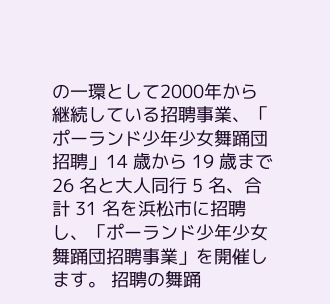の一環として2000年から継続している招聘事業、「 ポーランド少年少女舞踊団招聘」14 歳から 19 歳まで 26 名と大人同行 5 名、合計 31 名を浜松市に招聘し、「ポーランド少年少女舞踊団招聘事業」を開催します。 招聘の舞踊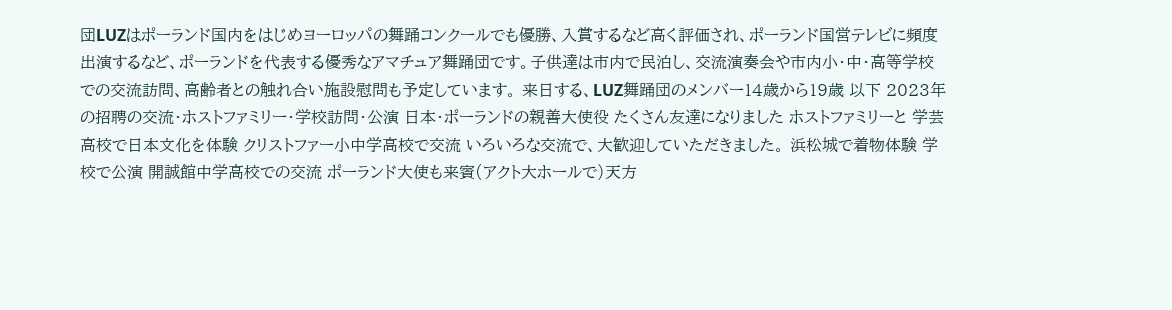団LUZはポーランド国内をはじめヨーロッパの舞踊コンクールでも優勝、入賞するなど高く評価され、ポーランド国営テレビに頻度出演するなど、ポーランドを代表する優秀なアマチュア舞踊団です。子供達は市内で民泊し、交流演奏会や市内小・中・高等学校での交流訪問、高齢者との触れ合い施設慰問も予定しています。 来日する、LUZ舞踊団のメンバー14歳から19歳 以下 2023年の招聘の交流・ホストファミリー・学校訪問・公演 日本・ポーランドの親善大使役 たくさん友達になりました ホストファミリーと 学芸高校で日本文化を体験 クリストファー小中学高校で交流 いろいろな交流で、大歓迎していただきました。 浜松城で着物体験 学校で公演 開誠館中学高校での交流 ポーランド大使も来賓(アクト大ホールで)天方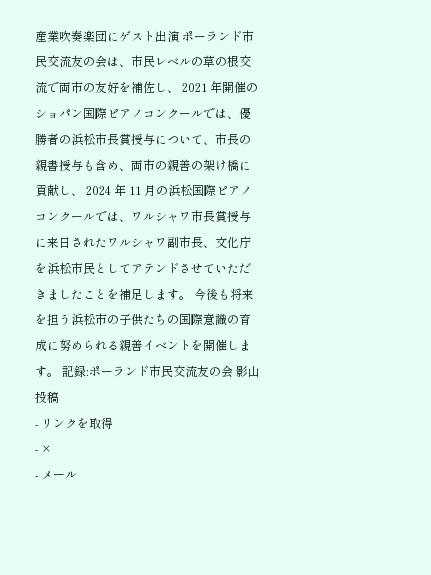産業吹奏楽団にゲスト出演 ポーランド市民交流友の会は、市民レベルの草の根交流で両市の友好を補佐し、 2021 年開催のショパン国際ピアノコンクールでは、優勝者の浜松市長賞授与について、市長の親書授与も含め、両市の親善の架け橋に貢献し、 2024 年 11 月の浜松国際ピアノコンクールでは、ワルシャワ市長賞授与に来日されたワルシャワ副市長、文化庁を浜松市民としてアテンドさせていただきましたことを補足します。 今後も将来を担う浜松市の子供たちの国際意識の育成に努められる親善イベントを開催します。 記録:ポーランド市民交流友の会 影山
投稿
- リンクを取得
- ×
- メール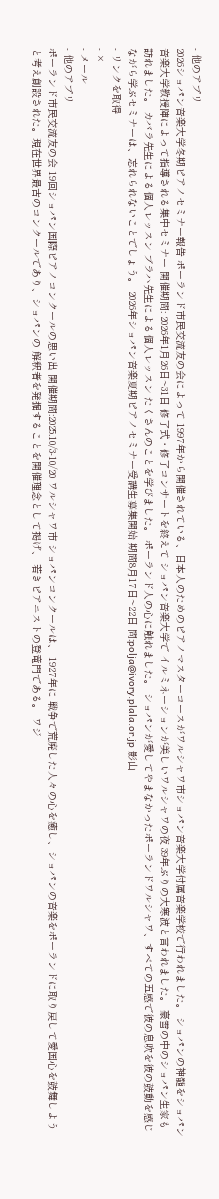- 他のアプリ
2026ショパン音楽大学冬期ピアノセミナー報告 ポーランド市民交流友の会によって 1997年から開催されている、日本人のためのピアノマスターコースがワルシャワ市ショパン音楽大学付属音楽学校で行われました。 ショパンの神髄をショパン音楽大学教授陣によって指導される集中セミナー 開催期間: 2026年1月26日~31日 修了式・修了コンサートを終えて ショパン音楽大学で イルミネーションが美しいワルシャワの夜 39年ぶりの大寒波と言われました。 豪雪の中のショパン生家も訪れました。 カバラ先生による個人レッスン ブラハ先生による個人レッスン たくさんのことを学びました。 ポーランド人の心に触れました。 ショパンが愛してやまなかったポーランドワルシャワ、すべての五感で彼の息吹を彼の鼓動を感じながら学ぶセミナーは、忘れられないことでしょう。 2026年ショパン音楽夏期ピアノセミナー受講生募集開始 期間8月17日~22日 問:polja@ivory.plala.or.jp 影山
- リンクを取得
- ×
- メール
- 他のアプリ
ポーランド市民交流友の会 19回ショパン国際ピアノコンクールの思い出 開催期間:2025.10/3-10/20 ワルシャワ市 ショパンコンクールは、 1927年に 戦争で荒廃した人々の心を癒し、ショパンの音楽をポーランドに取り戻して愛国心を鼓舞しようと考え創設された。現在世界最古のコンクールであり、ショパンの 解釈者を発掘することを開催理念として掲げ、 若きピアニストの登竜門である。 ワジ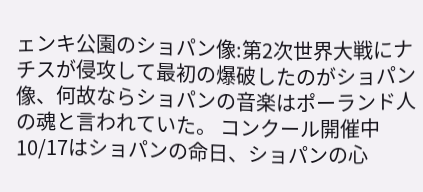ェンキ公園のショパン像:第2次世界大戦にナチスが侵攻して最初の爆破したのがショパン像、何故ならショパンの音楽はポーランド人の魂と言われていた。 コンクール開催中10/17はショパンの命日、ショパンの心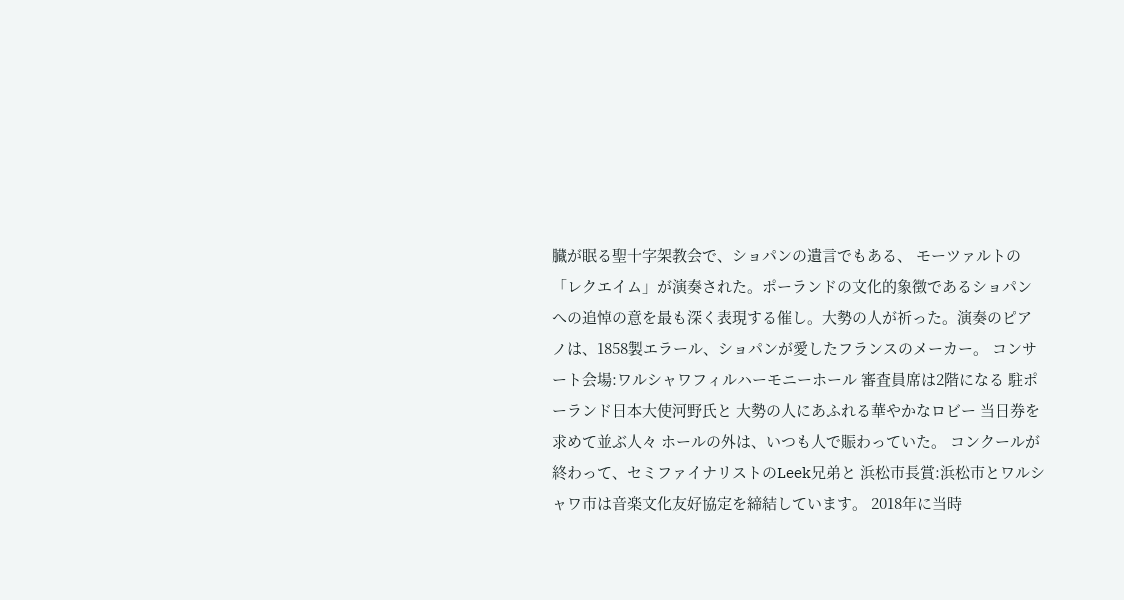臓が眠る聖十字架教会で、ショパンの遺言でもある、 モーツァルトの「レクエイム」が演奏された。ポーランドの文化的象徴であるショパンへの追悼の意を最も深く表現する催し。大勢の人が祈った。演奏のピアノは、1858製エラール、ショパンが愛したフランスのメーカー。 コンサート会場:ワルシャワフィルハーモニーホール 審査員席は2階になる 駐ポーランド日本大使河野氏と 大勢の人にあふれる華やかなロビー 当日券を求めて並ぶ人々 ホールの外は、いつも人で賑わっていた。 コンクールが終わって、セミファイナリストのLeek兄弟と 浜松市長賞:浜松市とワルシャワ市は音楽文化友好協定を締結しています。 2018年に当時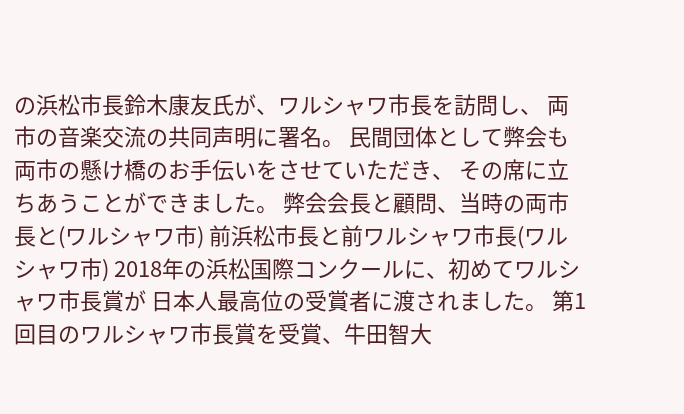の浜松市長鈴木康友氏が、ワルシャワ市長を訪問し、 両市の音楽交流の共同声明に署名。 民間団体として弊会も両市の懸け橋のお手伝いをさせていただき、 その席に立ちあうことができました。 弊会会長と顧問、当時の両市長と(ワルシャワ市) 前浜松市長と前ワルシャワ市長(ワルシャワ市) 2018年の浜松国際コンクールに、初めてワルシャワ市長賞が 日本人最高位の受賞者に渡されました。 第1回目のワルシャワ市長賞を受賞、牛田智大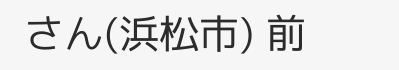さん(浜松市) 前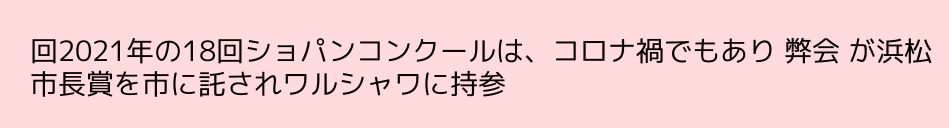回2021年の18回ショパンコンクールは、コロナ禍でもあり 弊会 が浜松市長賞を市に託されワルシャワに持参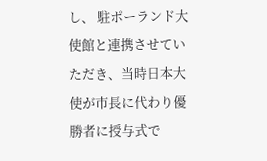し、 駐ポーランド大使館と連携させていただき、当時日本大 使が市長に代わり優勝者に授与式で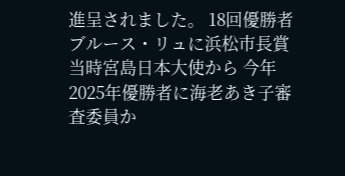進呈されました。 18回優勝者ブルース・リュに浜松市長賞 当時宮島日本大使から 今年2025年優勝者に海老あき子審査委員か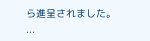ら進呈されました。 ...